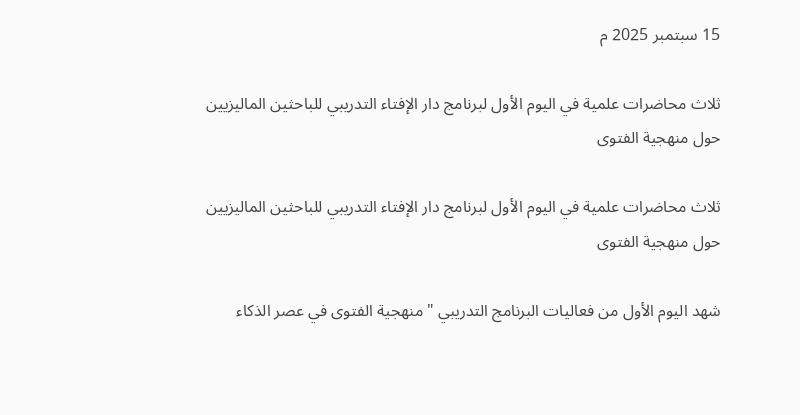15 سبتمبر 2025 م

ثلاث محاضرات علمية في اليوم الأول لبرنامج دار الإفتاء التدريبي للباحثين الماليزيين حول منهجية الفتوى

ثلاث محاضرات علمية في اليوم الأول لبرنامج دار الإفتاء التدريبي للباحثين الماليزيين حول منهجية الفتوى

شهد اليوم الأول من فعاليات البرنامج التدريبي "منهجية الفتوى في عصر الذكاء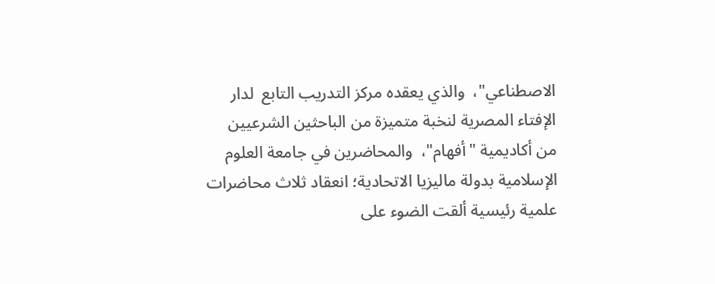الاصطناعي"،  والذي يعقده مركز التدريب التابع  لدار الإفتاء المصرية لنخبة متميزة من الباحثين الشرعيين من أكاديمية "أفهام"،  والمحاضرين في جامعة العلوم الإسلامية بدولة ماليزيا الاتحادية؛ انعقاد ثلاث محاضرات علمية رئيسية ألقت الضوء على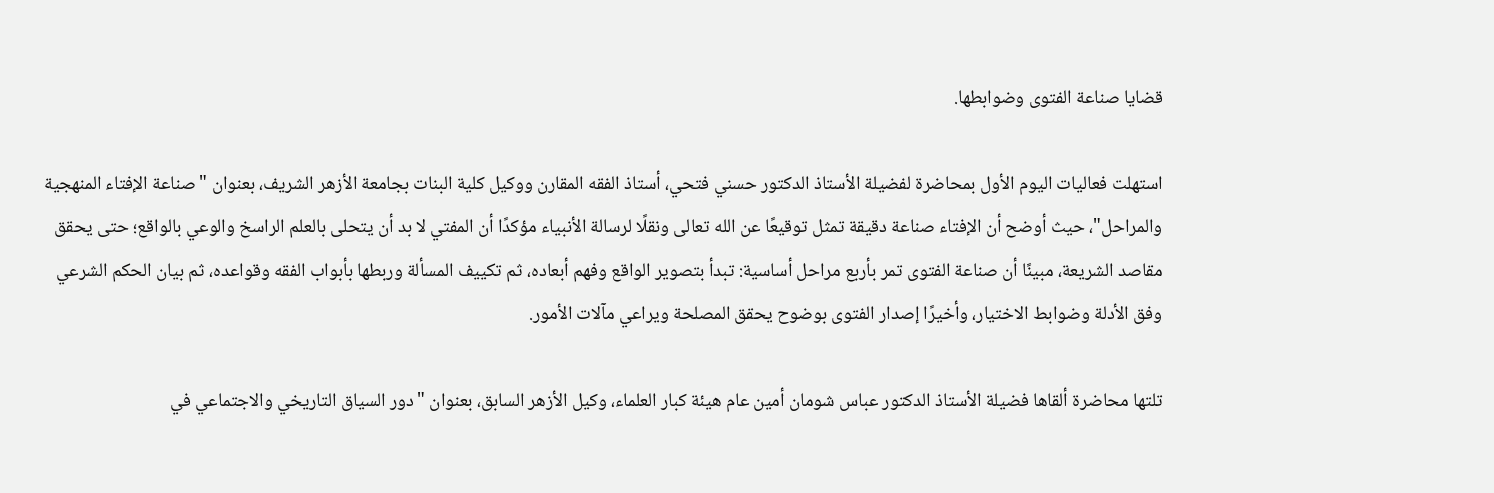قضايا صناعة الفتوى وضوابطها.

استهلت فعاليات اليوم الأول بمحاضرة لفضيلة الأستاذ الدكتور حسني فتحي، أستاذ الفقه المقارن ووكيل كلية البنات بجامعة الأزهر الشريف، بعنوان "صناعة الإفتاء المنهجية والمراحل"، حيث أوضح أن الإفتاء صناعة دقيقة تمثل توقيعًا عن الله تعالى ونقلًا لرسالة الأنبياء مؤكدًا أن المفتي لا بد أن يتحلى بالعلم الراسخ والوعي بالواقع؛ حتى يحقق مقاصد الشريعة، مبينًا أن صناعة الفتوى تمر بأربع مراحل أساسية: تبدأ بتصوير الواقع وفهم أبعاده، ثم تكييف المسألة وربطها بأبواب الفقه وقواعده، ثم بيان الحكم الشرعي وفق الأدلة وضوابط الاختيار، وأخيرًا إصدار الفتوى بوضوح يحقق المصلحة ويراعي مآلات الأمور.

تلتها محاضرة ألقاها فضيلة الأستاذ الدكتور عباس شومان أمين عام هيئة كبار العلماء، وكيل الأزهر السابق، بعنوان "دور السياق التاريخي والاجتماعي في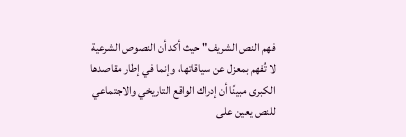فهم النص الشريف" حيث أكد أن النصوص الشرعية لا تُفهم بمعزل عن سياقاتها، وإنما في إطار مقاصدها الكبرى مبينًا أن إدراك الواقع التاريخي والاجتماعي للنص يعين على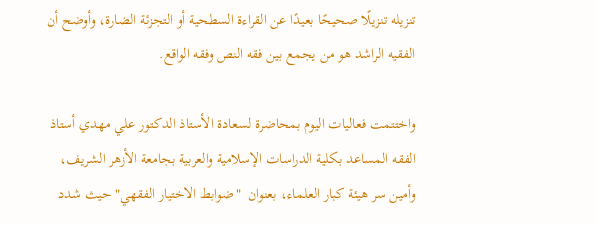تنزيله تنزيلًا صحيحًا بعيدًا عن القراءة السطحية أو التجزئة الضارة، وأوضح أن الفقيه الراشد هو من يجمع بين فقه النص وفقه الواقع.

واختتمت فعاليات اليوم بمحاضرة لسعادة الأستاذ الدكتور علي مهدي أستاذ الفقه المساعد بكلية الدراسات الإسلامية والعربية بجامعة الأزهر الشريف، وأمين سر هيئة كبار العلماء، بعنوان  "ضوابط الاختيار الفقهي" حيث شدد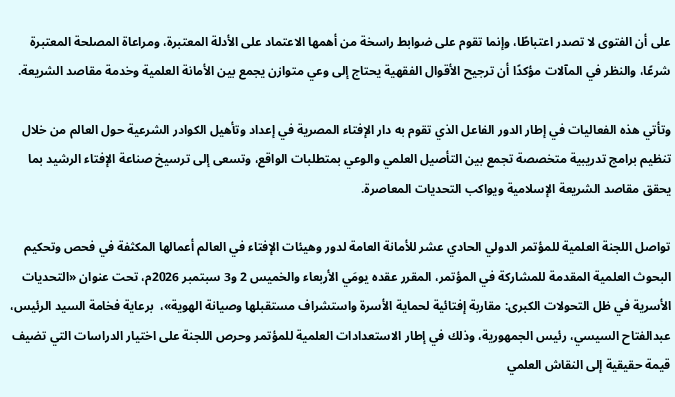على أن الفتوى لا تصدر اعتباطًا، وإنما تقوم على ضوابط راسخة من أهمها الاعتماد على الأدلة المعتبرة، ومراعاة المصلحة المعتبرة شرعًا، والنظر في المآلات مؤكدًا أن ترجيح الأقوال الفقهية يحتاج إلى وعي متوازن يجمع بين الأمانة العلمية وخدمة مقاصد الشريعة.

وتأتي هذه الفعاليات في إطار الدور الفاعل الذي تقوم به دار الإفتاء المصرية في إعداد وتأهيل الكوادر الشرعية حول العالم من خلال تنظيم برامج تدريبية متخصصة تجمع بين التأصيل العلمي والوعي بمتطلبات الواقع، وتسعى إلى ترسيخ صناعة الإفتاء الرشيد بما يحقق مقاصد الشريعة الإسلامية ويواكب التحديات المعاصرة.

تواصل اللجنة العلمية للمؤتمر الدولي الحادي عشر للأمانة العامة لدور وهيئات الإفتاء في العالم أعمالها المكثفة في فحص وتحكيم البحوث العلمية المقدمة للمشاركة في المؤتمر، المقرر عقده يومَي الأربعاء والخميس 2 و3 سبتمبر 2026م، تحت عنوان «التحديات الأسرية في ظل التحولات الكبرى: مقاربة إفتائية لحماية الأسرة واستشراف مستقبلها وصيانة الهوية»،  برعاية فخامة السيد الرئيس، عبدالفتاح السيسي، رئيس الجمهورية، وذلك في إطار الاستعدادات العلمية للمؤتمر وحرص اللجنة على اختيار الدراسات التي تضيف قيمة حقيقية إلى النقاش العلمي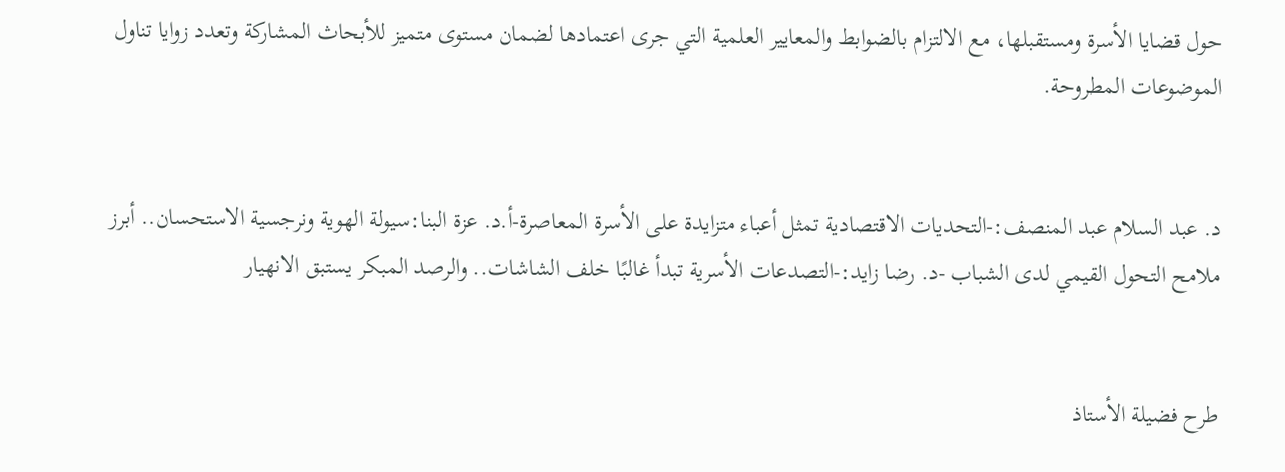حول قضايا الأسرة ومستقبلها، مع الالتزام بالضوابط والمعايير العلمية التي جرى اعتمادها لضمان مستوى متميز للأبحاث المشاركة وتعدد زوايا تناول الموضوعات المطروحة.


د. عبد السلام عبد المنصف:-التحديات الاقتصادية تمثل أعباء متزايدة على الأسرة المعاصرة-أ.د. عزة البنا:سيولة الهوية ونرجسية الاستحسان.. أبرز ملامح التحول القيمي لدى الشباب -د. رضا زايد:-التصدعات الأسرية تبدأ غالبًا خلف الشاشات.. والرصد المبكر يستبق الانهيار


طرح فضيلة الأستاذ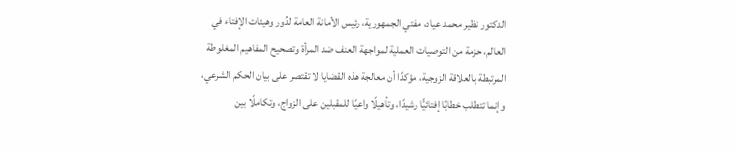الدكتور نظير محمد عياد، مفتي الجمهورية، رئيس الأمانة العامة لدُور وهيئات الإفتاء في العالم، حزمة من التوصيات العملية لمواجهة العنف ضد المرأة وتصحيح المفاهيم المغلوطة المرتبطة بالعلاقة الزوجية، مؤكدًا أن معالجة هذه القضايا لا تقتصر على بيان الحكم الشرعي، وإنما تتطلب خطابًا إفتائيًّا رشيدًا، وتأهيلًا واعيًا للمقبلين على الزواج، وتكاملًا بين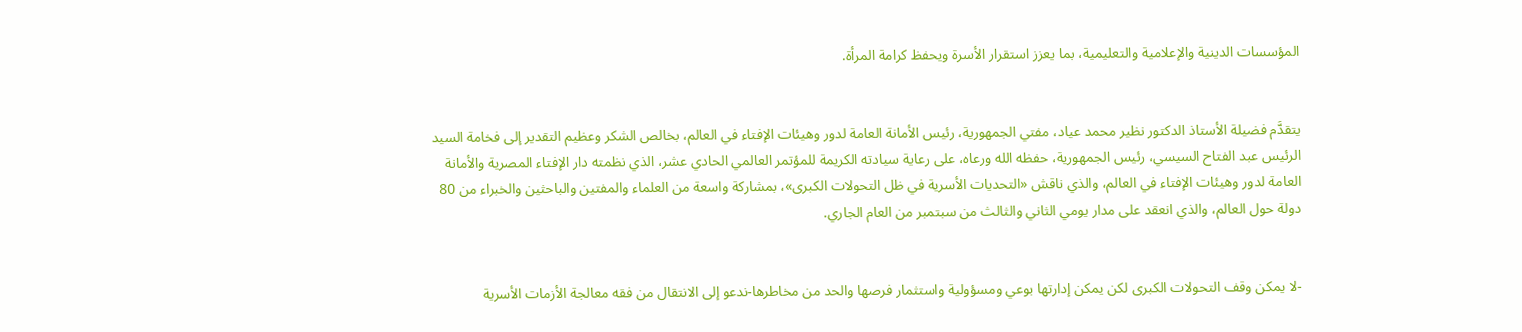المؤسسات الدينية والإعلامية والتعليمية، بما يعزز استقرار الأسرة ويحفظ كرامة المرأة.


يتقدَّم فضيلة الأستاذ الدكتور نظير محمد عياد، مفتي الجمهورية، رئيس الأمانة العامة لدور وهيئات الإفتاء في العالم، بخالص الشكر وعظيم التقدير إلى فخامة السيد الرئيس عبد الفتاح السيسي، رئيس الجمهورية، حفظه الله ورعاه، على رعاية سيادته الكريمة للمؤتمر العالمي الحادي عشر، الذي نظمته دار الإفتاء المصرية والأمانة العامة لدور وهيئات الإفتاء في العالم، والذي ناقش «التحديات الأسرية في ظل التحولات الكبرى»، بمشاركة واسعة من العلماء والمفتين والباحثين والخبراء من 80 دولة حول العالم، والذي انعقد على مدار يومي الثاني والثالث من سبتمبر من العام الجاري.


-لا يمكن وقف التحولات الكبرى لكن يمكن إدارتها بوعي ومسؤولية واستثمار فرصها والحد من مخاطرها-ندعو إلى الانتقال من فقه معالجة الأزمات الأسرية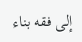إلى فقه بناء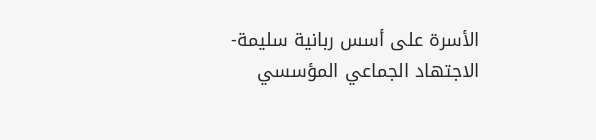الأسرة على أسس ربانية سليمة- الاجتهاد الجماعي المؤسسي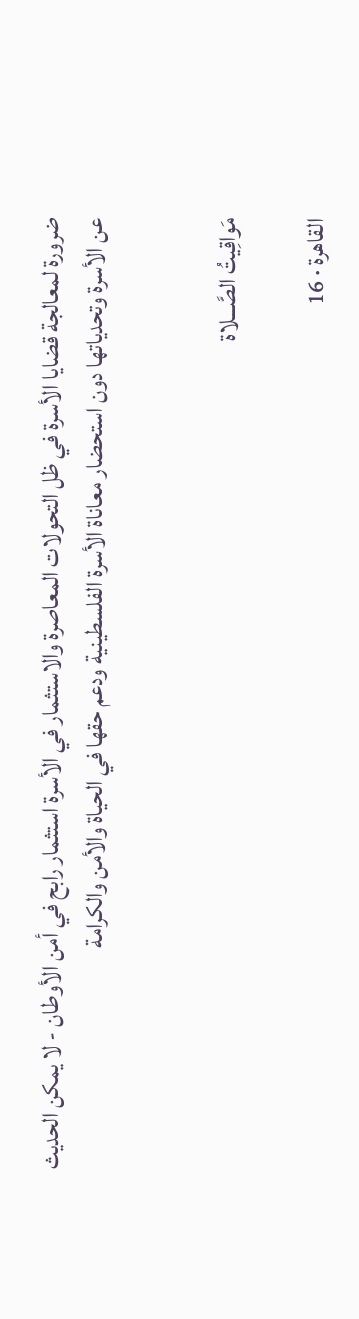ضرورة لمعالجة قضايا الأسرة في ظل التحولات المعاصرة والاستثمار في الأسرة استثمار رابح في أمن الأوطان - لا يمكن الحديث عن الأسرة وتحدياتها دون استحضار معاناة الأسرة الفلسطينية ودعم حقها في الحياة والأمن والكرامة


مَواقِيتُ الصَّـــلاة

القاهرة · 16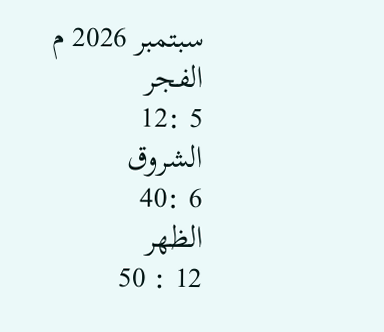سبتمبر 2026 م
الفجر
5 :12
الشروق
6 :40
الظهر
12 : 50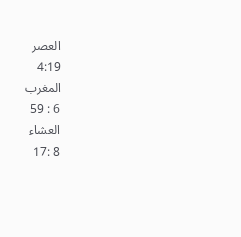العصر
4:19
المغرب
6 : 59
العشاء
8 :17